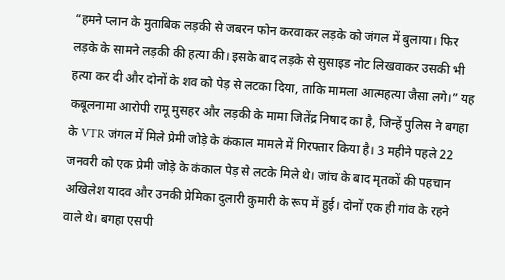“हमने प्लान के मुताबिक लड़की से जबरन फोन करवाकर लड़के को जंगल में बुलाया। फिर लड़के के सामने लड़की की हत्या की। इसके बाद लड़के से सुसाइड नोट लिखवाकर उसकी भी हत्या कर दी और दोनों के शव को पेड़ से लटका दिया, ताकि मामला आत्महत्या जैसा लगे।” यह कबूलनामा आरोपी रामू मुसहर और लड़की के मामा जितेंद्र निषाद का है, जिन्हें पुलिस ने बगहा के VTR जंगल में मिले प्रेमी जोड़े के कंकाल मामले में गिरफ्तार किया है। 3 महीने पहले 22 जनवरी को एक प्रेमी जोड़े के कंकाल पेड़ से लटके मिले थे। जांच के बाद मृतकों की पहचान अखिलेश यादव और उनकी प्रेमिका दुलारी कुमारी के रूप में हुई। दोनों एक ही गांव के रहने वाले थे। बगहा एसपी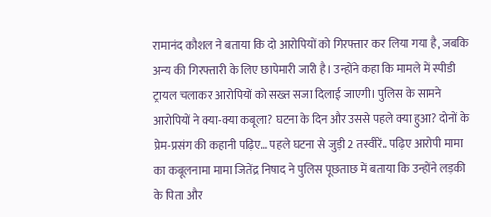रामानंद कौशल ने बताया कि दो आरोपियों को गिरफ्तार कर लिया गया है, जबकि अन्य की गिरफ्तारी के लिए छापेमारी जारी है। उन्होंने कहा कि मामले में स्पीडी ट्रायल चलाकर आरोपियों को सख्त सजा दिलाई जाएगी। पुलिस के सामने आरोपियों ने क्या-क्या कबूला? घटना के दिन और उससे पहले क्या हुआ? दोनों के प्रेम-प्रसंग की कहानी पढ़िए… पहले घटना से जुड़ी 2 तस्वीरें.. पढ़िए आरोपी मामा का कबूलनामा मामा जितेंद्र निषाद ने पुलिस पूछताछ में बताया कि उन्होंने लड़की के पिता और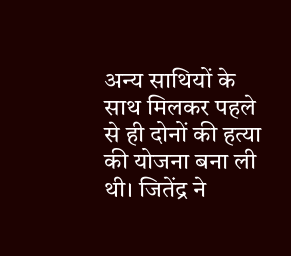अन्य साथियों के साथ मिलकर पहले से ही दोनों की हत्या की योजना बना ली थी। जितेंद्र ने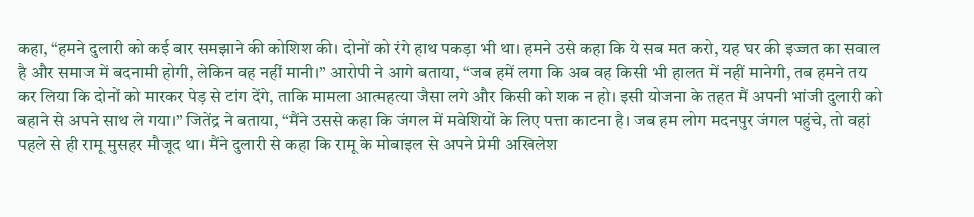कहा, “हमने दुलारी को कई बार समझाने की कोशिश की। दोनों को रंगे हाथ पकड़ा भी था। हमने उसे कहा कि ये सब मत करो, यह घर की इज्जत का सवाल है और समाज में बदनामी होगी, लेकिन वह नहीं मानी।” आरोपी ने आगे बताया, “जब हमें लगा कि अब वह किसी भी हालत में नहीं मानेगी, तब हमने तय कर लिया कि दोनों को मारकर पेड़ से टांग देंगे, ताकि मामला आत्महत्या जैसा लगे और किसी को शक न हो। इसी योजना के तहत मैं अपनी भांजी दुलारी को बहाने से अपने साथ ले गया।” जितेंद्र ने बताया, “मैंने उससे कहा कि जंगल में मवेशियों के लिए पत्ता काटना है। जब हम लोग मदनपुर जंगल पहुंचे, तो वहां पहले से ही रामू मुसहर मौजूद था। मैंने दुलारी से कहा कि रामू के मोबाइल से अपने प्रेमी अखिलेश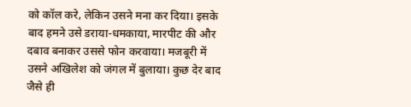को कॉल करे, लेकिन उसने मना कर दिया। इसके बाद हमने उसे डराया-धमकाया, मारपीट की और दबाव बनाकर उससे फोन करवाया। मजबूरी में उसने अखिलेश को जंगल में बुलाया। कुछ देर बाद जैसे ही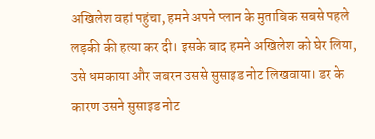अखिलेश वहां पहुंचा, हमने अपने प्लान के मुताबिक सबसे पहले लड़की की हत्या कर दी। इसके बाद हमने अखिलेश को घेर लिया, उसे धमकाया और जबरन उससे सुसाइड नोट लिखवाया। डर के कारण उसने सुसाइड नोट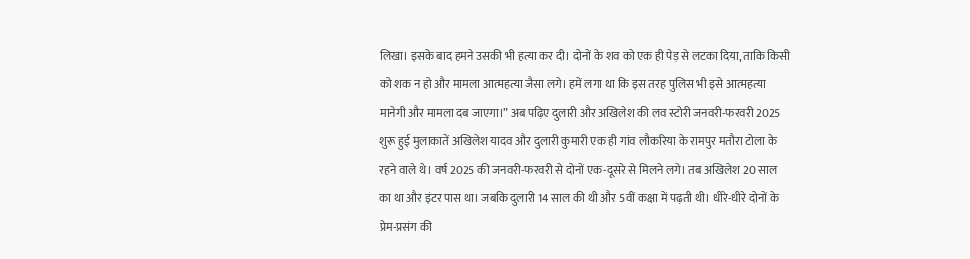लिखा। इसके बाद हमने उसकी भी हत्या कर दी। दोनों के शव को एक ही पेड़ से लटका दिया, ताकि किसी को शक न हो और मामला आत्महत्या जैसा लगे। हमें लगा था कि इस तरह पुलिस भी इसे आत्महत्या मानेगी और मामला दब जाएगा।” अब पढ़िए दुलारी और अखिलेश की लव स्टोरी जनवरी-फरवरी 2025 शुरू हुई मुलाकातें अखिलेश यादव और दुलारी कुमारी एक ही गांव लौकरिया के रामपुर मतौरा टोला के रहने वाले थे। वर्ष 2025 की जनवरी-फरवरी से दोनों एक-दूसरे से मिलने लगे। तब अखिलेश 20 साल का था और इंटर पास था। जबकि दुलारी 14 साल की थी और 5वीं कक्षा में पढ़ती थी। धीरे-धीरे दोनों के प्रेम-प्रसंग की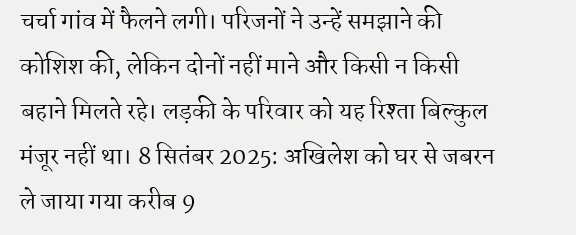चर्चा गांव में फैलने लगी। परिजनों ने उन्हें समझाने की कोशिश की, लेकिन दोनों नहीं माने और किसी न किसी बहाने मिलते रहे। लड़की के परिवार को यह रिश्ता बिल्कुल मंजूर नहीं था। 8 सितंबर 2025: अखिलेश को घर से जबरन ले जाया गया करीब 9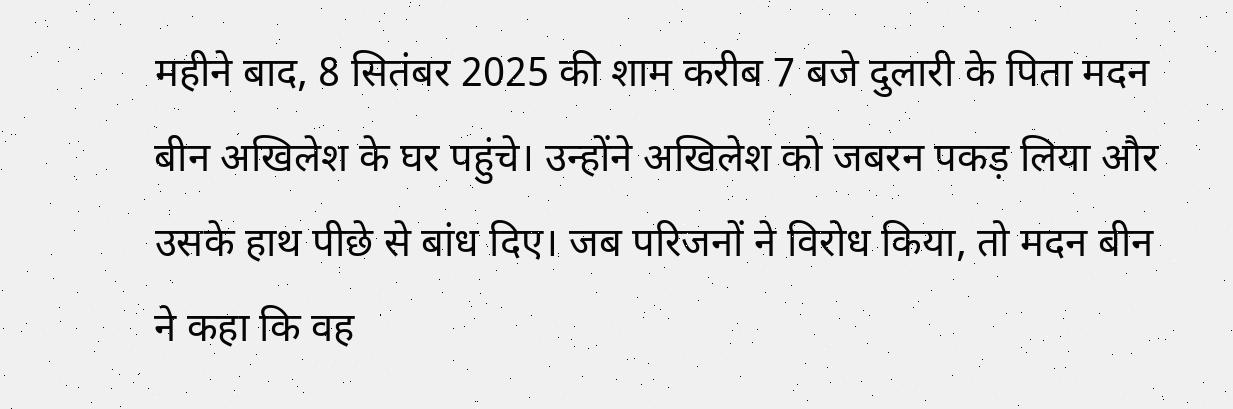महीने बाद, 8 सितंबर 2025 की शाम करीब 7 बजे दुलारी के पिता मदन बीन अखिलेश के घर पहुंचे। उन्होंने अखिलेश को जबरन पकड़ लिया और उसके हाथ पीछे से बांध दिए। जब परिजनों ने विरोध किया, तो मदन बीन ने कहा कि वह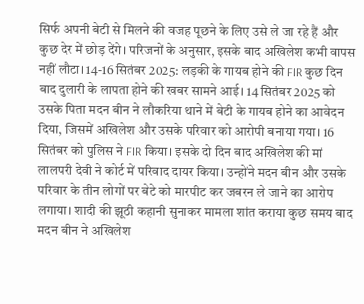सिर्फ अपनी बेटी से मिलने की वजह पूछने के लिए उसे ले जा रहे हैं और कुछ देर में छोड़ देंगे। परिजनों के अनुसार, इसके बाद अखिलेश कभी वापस नहीं लौटा। 14-16 सितंबर 2025: लड़की के गायब होने की FIR कुछ दिन बाद दुलारी के लापता होने की खबर सामने आई। 14 सितंबर 2025 को उसके पिता मदन बीन ने लौकरिया थाने में बेटी के गायब होने का आवेदन दिया, जिसमें अखिलेश और उसके परिवार को आरोपी बनाया गया। 16 सितंबर को पुलिस ने FIR किया। इसके दो दिन बाद अखिलेश की मां लालपरी देवी ने कोर्ट में परिवाद दायर किया। उन्होंने मदन बीन और उसके परिवार के तीन लोगों पर बेटे को मारपीट कर जबरन ले जाने का आरोप लगाया। शादी की झूठी कहानी सुनाकर मामला शांत कराया कुछ समय बाद मदन बीन ने अखिलेश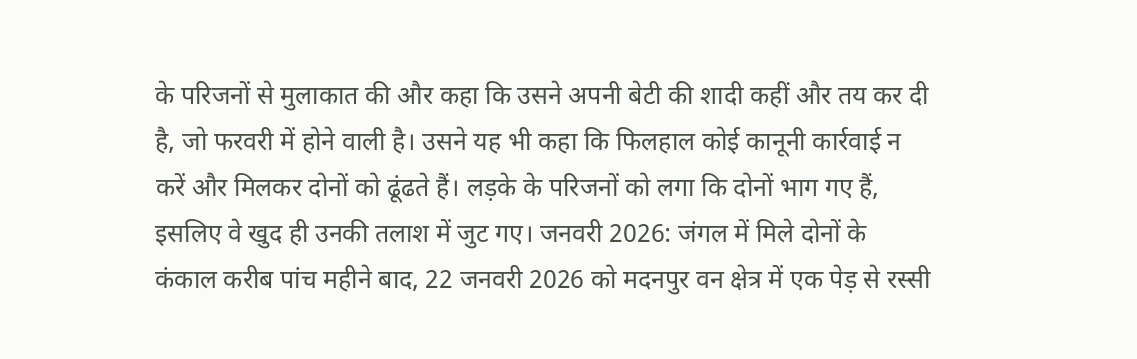के परिजनों से मुलाकात की और कहा कि उसने अपनी बेटी की शादी कहीं और तय कर दी है, जो फरवरी में होने वाली है। उसने यह भी कहा कि फिलहाल कोई कानूनी कार्रवाई न करें और मिलकर दोनों को ढूंढते हैं। लड़के के परिजनों को लगा कि दोनों भाग गए हैं, इसलिए वे खुद ही उनकी तलाश में जुट गए। जनवरी 2026: जंगल में मिले दोनों के कंकाल करीब पांच महीने बाद, 22 जनवरी 2026 को मदनपुर वन क्षेत्र में एक पेड़ से रस्सी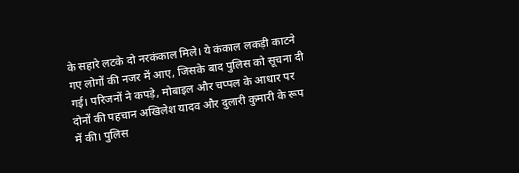के सहारे लटके दो नरकंकाल मिले। ये कंकाल लकड़ी काटने गए लोगों की नजर में आए, जिसके बाद पुलिस को सूचना दी गई। परिजनों ने कपड़े, मोबाइल और चप्पल के आधार पर दोनों की पहचान अखिलेश यादव और दुलारी कुमारी के रूप में की। पुलिस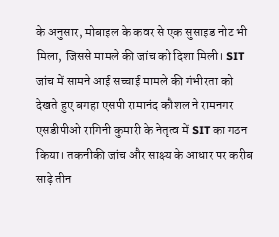के अनुसार, मोबाइल के कवर से एक सुसाइड नोट भी मिला, जिससे मामले की जांच को दिशा मिली। SIT जांच में सामने आई सच्चाई मामले की गंभीरता को देखते हुए बगहा एसपी रामानंद कौशल ने रामनगर एसडीपीओ रागिनी कुमारी के नेतृत्व में SIT का गठन किया। तकनीकी जांच और साक्ष्य के आधार पर करीब साढ़े तीन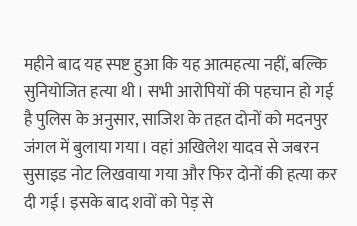महीने बाद यह स्पष्ट हुआ कि यह आत्महत्या नहीं, बल्कि सुनियोजित हत्या थी। सभी आरोपियों की पहचान हो गई है पुलिस के अनुसार, साजिश के तहत दोनों को मदनपुर जंगल में बुलाया गया। वहां अखिलेश यादव से जबरन सुसाइड नोट लिखवाया गया और फिर दोनों की हत्या कर दी गई। इसके बाद शवों को पेड़ से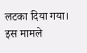लटका दिया गया। इस मामले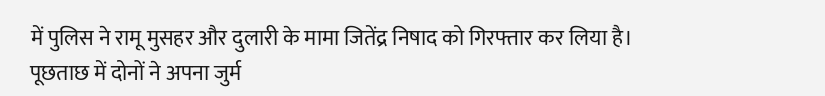में पुलिस ने रामू मुसहर और दुलारी के मामा जितेंद्र निषाद को गिरफ्तार कर लिया है। पूछताछ में दोनों ने अपना जुर्म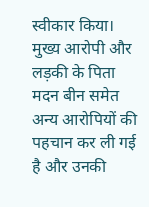स्वीकार किया। मुख्य आरोपी और लड़की के पिता मदन बीन समेत अन्य आरोपियों की पहचान कर ली गई है और उनकी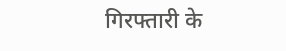गिरफ्तारी के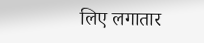लिए लगातार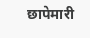छापेमारी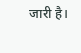जारी है।